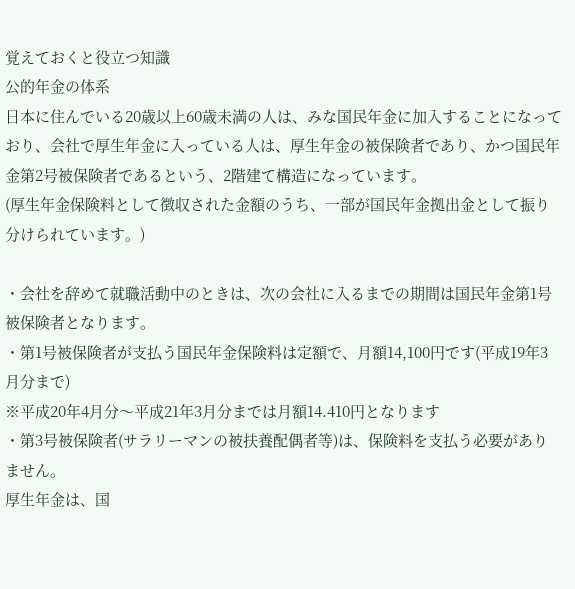覚えておくと役立つ知識
公的年金の体系
日本に住んでいる20歳以上60歳未満の人は、みな国民年金に加入することになっており、会社で厚生年金に入っている人は、厚生年金の被保険者であり、かつ国民年金第2号被保険者であるという、2階建て構造になっています。
(厚生年金保険料として徴収された金額のうち、一部が国民年金拠出金として振り分けられています。)

・会社を辞めて就職活動中のときは、次の会社に入るまでの期間は国民年金第1号被保険者となります。
・第1号被保険者が支払う国民年金保険料は定額で、月額14,100円です(平成19年3月分まで)
※平成20年4月分〜平成21年3月分までは月額14.410円となります
・第3号被保険者(サラリーマンの被扶養配偶者等)は、保険料を支払う必要がありません。
厚生年金は、国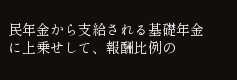民年金から支給される基礎年金に上乗せして、報酬比例の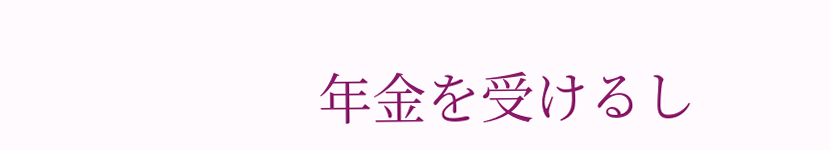年金を受けるし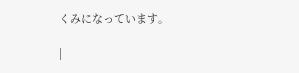くみになっています。

|